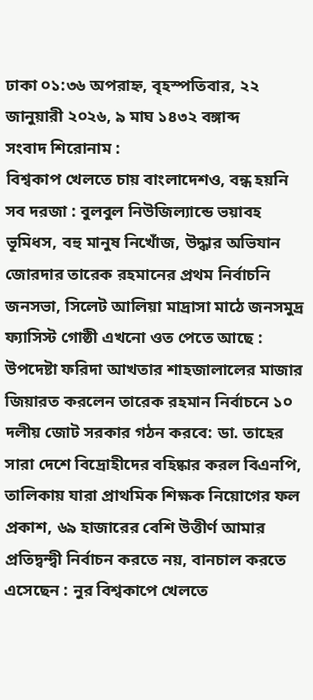ঢাকা ০১:৩৬ অপরাহ্ন, বৃহস্পতিবার, ২২ জানুয়ারী ২০২৬, ৯ মাঘ ১৪৩২ বঙ্গাব্দ
সংবাদ শিরোনাম :
বিশ্বকাপ খেলতে চায় বাংলাদেশও, বন্ধ হয়নি সব দরজা : বুলবুল নিউজিল্যান্ডে ভয়াবহ ভূমিধস, বহু মানুষ নিখোঁজ, উদ্ধার অভিযান জোরদার তারেক রহমানের প্রথম নির্বাচনি জনসভা, সিলেট আলিয়া মাদ্রাসা মাঠে জনসমুদ্র ফ্যাসিস্ট গোষ্ঠী এখনো ওত পেতে আছে : উপদেষ্টা ফরিদা আখতার শাহজালালের মাজার জিয়ারত করলেন তারেক রহমান নির্বাচনে ১০ দলীয় জোট সরকার গঠন করবে: ডা. তাহের সারা দেশে বিদ্রোহীদের বহিষ্কার করল বিএনপি, তালিকায় যারা প্রাথমিক শিক্ষক নিয়োগের ফল প্রকাশ, ৬৯ হাজারের বেশি উত্তীর্ণ আমার প্রতিদ্বন্দ্বী নির্বাচন করতে নয়, বানচাল করতে এসেছেন : নুর বিশ্বকাপে খেলতে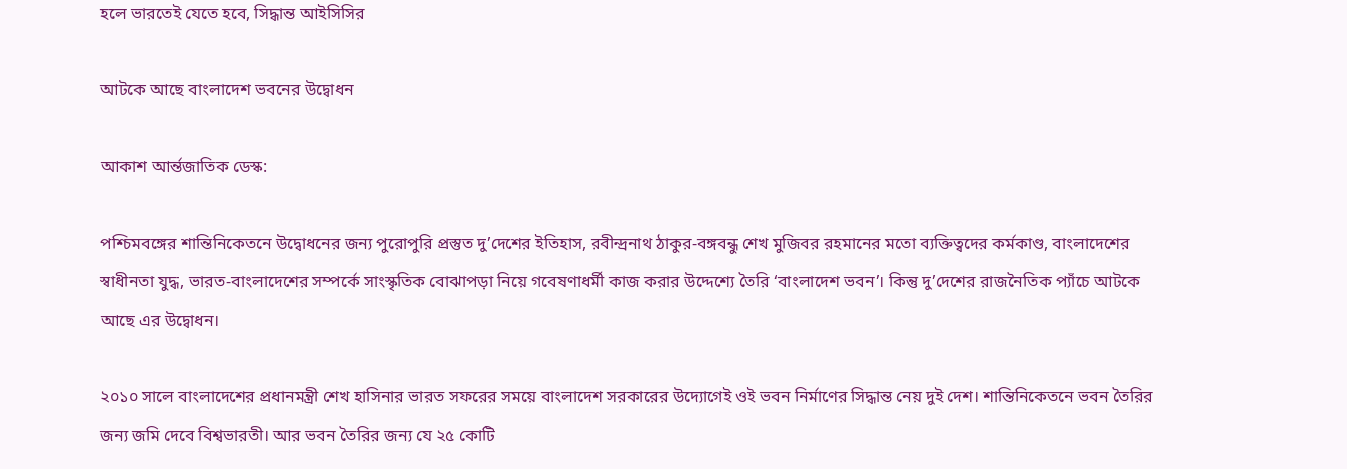হলে ভারতেই যেতে হবে, সিদ্ধান্ত আইসিসির

আটকে আছে বাংলাদেশ ভবনের উদ্বোধন

আকাশ আর্ন্তজাতিক ডেস্ক:

পশ্চিমবঙ্গের শান্তিনিকেতনে উদ্বোধনের জন্য পুরোপুরি প্রস্তুত দু’দেশের ইতিহাস, রবীন্দ্রনাথ ঠাকুর-বঙ্গবন্ধু শেখ মুজিবর রহমানের মতো ব্যক্তিত্বদের কর্মকাণ্ড, বাংলাদেশের স্বাধীনতা যুদ্ধ, ভারত-বাংলাদেশের সম্পর্কে সাংস্কৃতিক বোঝাপড়া নিয়ে গবেষণাধর্মী কাজ করার উদ্দেশ্যে তৈরি ‘বাংলাদেশ ভবন’। কিন্তু দু’দেশের রাজনৈতিক প্যাঁচে আটকে আছে এর উদ্বোধন।

২০১০ সালে বাংলাদেশের প্রধানমন্ত্রী শেখ হাসিনার ভারত সফরের সময়ে বাংলাদেশ সরকারের উদ্যোগেই ওই ভবন নির্মাণের সিদ্ধান্ত নেয় দুই দেশ। শান্তিনিকেতনে ভবন তৈরির জন্য জমি দেবে বিশ্বভারতী। আর ভবন তৈরির জন্য যে ২৫ কোটি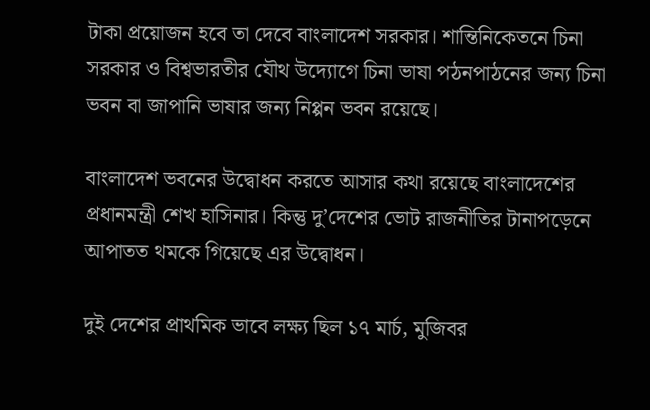টাকা প্রয়োজন হবে তা দেবে বাংলাদেশ সরকার। শান্তিনিকেতনে চিনা সরকার ও বিশ্বভারতীর যৌথ উদ্যোগে চিনা ভাষা পঠনপাঠনের জন্য চিনা ভবন বা জাপানি ভাষার জন্য নিপ্পন ভবন রয়েছে।

বাংলাদেশ ভবনের উদ্বোধন করতে আসার কথা রয়েছে বাংলাদেশের প্রধানমন্ত্রী শেখ হাসিনার। কিন্তু দু’দেশের ভোট রাজনীতির টানাপড়েনে আপাতত থমকে গিয়েছে এর উদ্বোধন।

দুই দেশের প্রাথমিক ভাবে লক্ষ্য ছিল ১৭ মার্চ, মুজিবর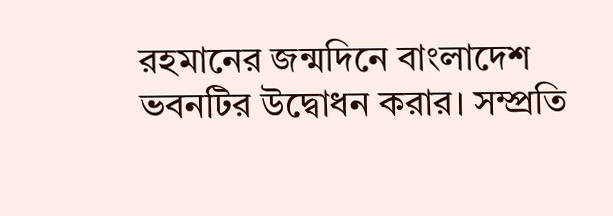রহমানের জন্মদিনে বাংলাদেশ ভবনটির উদ্বোধন করার। সম্প্রতি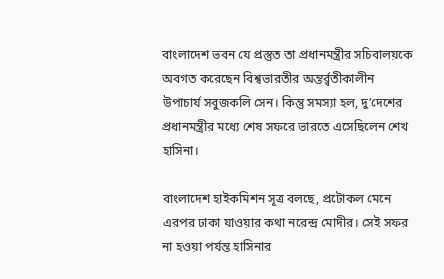বাংলাদেশ ভবন যে প্রস্তুত তা প্রধানমন্ত্রীর সচিবালয়কে অবগত করেছেন বিশ্বভারতীর অন্তর্র্বতীকালীন উপাচার্য সবুজকলি সেন। কিন্তু সমস্যা হল, দু’দেশের প্রধানমন্ত্রীর মধ্যে শেষ সফরে ভারতে এসেছিলেন শেখ হাসিনা।

বাংলাদেশ হাইকমিশন সূত্র বলছে, প্রটোকল মেনে এরপর ঢাকা যাওয়ার কথা নরেন্দ্র মোদীর। সেই সফর না হওয়া পর্যন্ত হাসিনার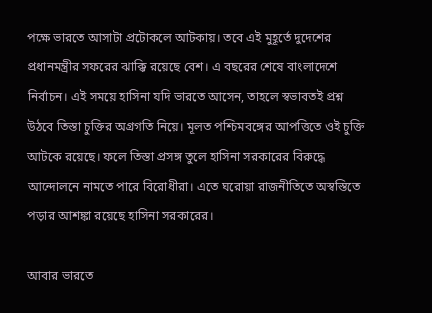পক্ষে ভারতে আসাটা প্রটোকলে আটকায়। তবে এই মুহূর্তে দুদেশের প্রধানমন্ত্রীর সফরের ঝাক্কি রয়েছে বেশ। এ বছরের শেষে বাংলাদেশে নির্বাচন। এই সময়ে হাসিনা যদি ভারতে আসেন, তাহলে স্বভাবতই প্রশ্ন উঠবে তিস্তা চুক্তির অগ্রগতি নিয়ে। মূলত পশ্চিমবঙ্গের আপত্তিতে ওই চুক্তি আটকে রয়েছে। ফলে তিস্তা প্রসঙ্গ তুলে হাসিনা সরকারের বিরুদ্ধে আন্দোলনে নামতে পারে বিরোধীরা। এতে ঘরোয়া রাজনীতিতে অস্বস্তিতে পড়ার আশঙ্কা রয়েছে হাসিনা সরকারের।

আবার ভারতে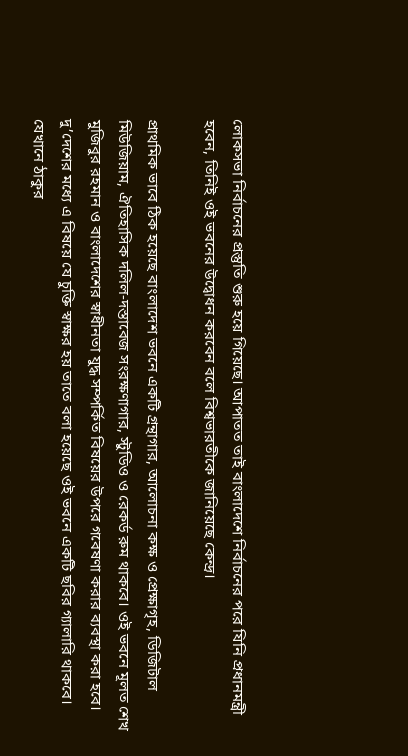লোকসভা নির্বাচনের প্রস্তুতি শুরু হয়ে গিয়েছে। আপাতত তাই বাংলাদেশে নির্বাচনের পরে যিনি প্রধানমন্ত্রী হবেন, তিনিই ওই ভবনের উদ্বোধন করবেন বলে বিশ্বভারতীকে জানিয়েছে কেন্দ্র।

প্রাথমিক ভাবে ঠিক হয়েছে বাংলাদেশ ভবনে একটি গ্রন্থাগার, আলোচনা কক্ষ ও প্রেক্ষাগৃহ, ডিজিটাল মিউজিয়াম, ঐতিহাসিক দলিল-দস্তাবেজ সংরক্ষণাগার, স্টুডিও ও রেকর্ড রুম থাকবে। ওই ভবনে মূলত শেখ মুজিবুর রহমান ও বাংলাদেশের স্বাধীনতা যুদ্ধ সম্পর্কিত বিষয়ের উপরে গবেষণা করার ব্যবস্থা করা হবে। দু’দেশের মধ্যে এ বিষয়ে যে চুক্তি স্বাক্ষর হয় তাতে বলা হয়েছে ওই ভবনে একটি ছবির গ্যালারি থাকবে। যেখানে ঠাকুর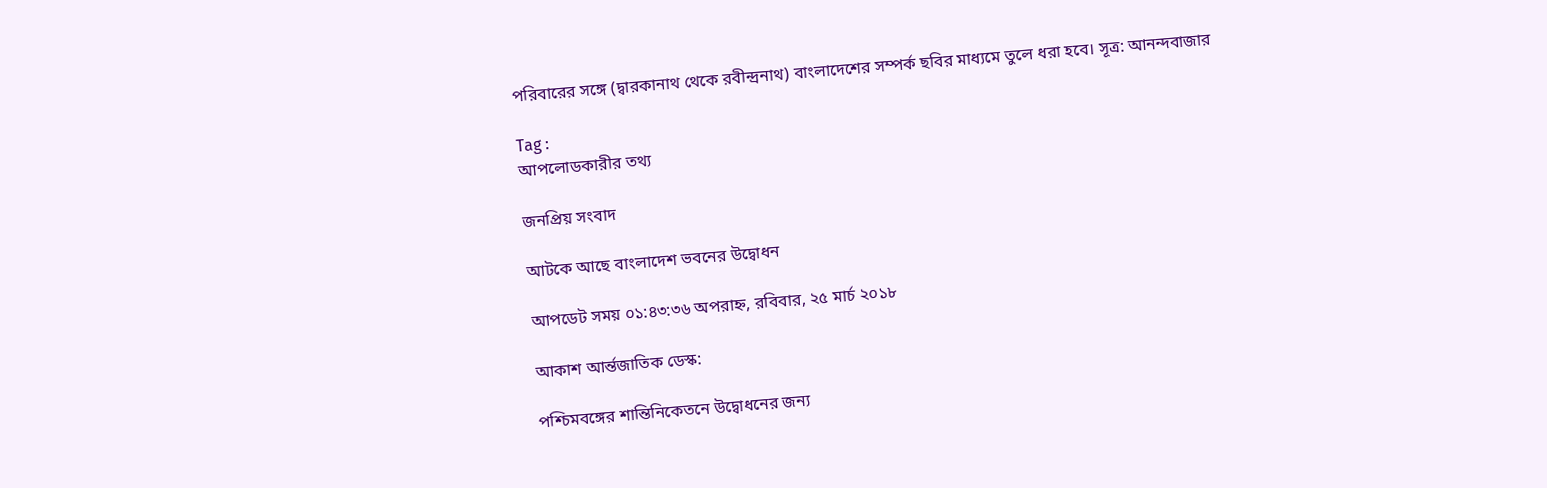পরিবারের সঙ্গে (দ্বারকানাথ থেকে রবীন্দ্রনাথ) বাংলাদেশের সম্পর্ক ছবির মাধ্যমে তুলে ধরা হবে। সূত্র: আনন্দবাজার

Tag :
আপলোডকারীর তথ্য

জনপ্রিয় সংবাদ

আটকে আছে বাংলাদেশ ভবনের উদ্বোধন

আপডেট সময় ০১:৪৩:৩৬ অপরাহ্ন, রবিবার, ২৫ মার্চ ২০১৮

আকাশ আর্ন্তজাতিক ডেস্ক:

পশ্চিমবঙ্গের শান্তিনিকেতনে উদ্বোধনের জন্য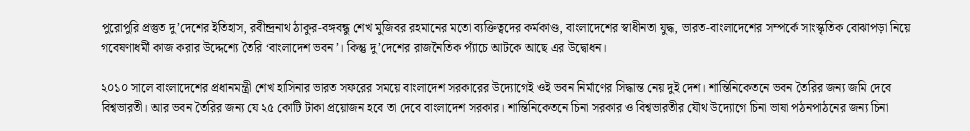পুরোপুরি প্রস্তুত দু’দেশের ইতিহাস, রবীন্দ্রনাথ ঠাকুর-বঙ্গবন্ধু শেখ মুজিবর রহমানের মতো ব্যক্তিত্বদের কর্মকাণ্ড, বাংলাদেশের স্বাধীনতা যুদ্ধ, ভারত-বাংলাদেশের সম্পর্কে সাংস্কৃতিক বোঝাপড়া নিয়ে গবেষণাধর্মী কাজ করার উদ্দেশ্যে তৈরি ‘বাংলাদেশ ভবন’। কিন্তু দু’দেশের রাজনৈতিক প্যাঁচে আটকে আছে এর উদ্বোধন।

২০১০ সালে বাংলাদেশের প্রধানমন্ত্রী শেখ হাসিনার ভারত সফরের সময়ে বাংলাদেশ সরকারের উদ্যোগেই ওই ভবন নির্মাণের সিদ্ধান্ত নেয় দুই দেশ। শান্তিনিকেতনে ভবন তৈরির জন্য জমি দেবে বিশ্বভারতী। আর ভবন তৈরির জন্য যে ২৫ কোটি টাকা প্রয়োজন হবে তা দেবে বাংলাদেশ সরকার। শান্তিনিকেতনে চিনা সরকার ও বিশ্বভারতীর যৌথ উদ্যোগে চিনা ভাষা পঠনপাঠনের জন্য চিনা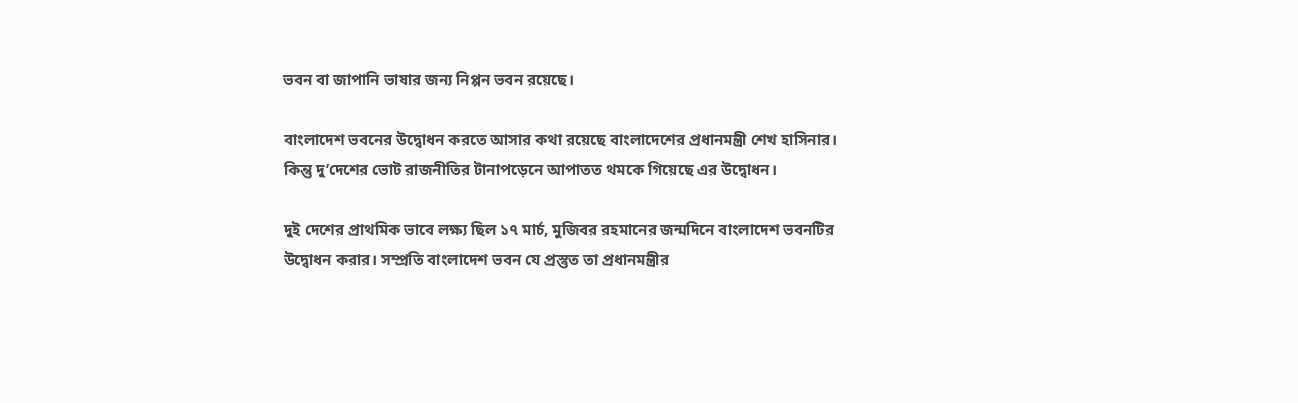ভবন বা জাপানি ভাষার জন্য নিপ্পন ভবন রয়েছে।

বাংলাদেশ ভবনের উদ্বোধন করতে আসার কথা রয়েছে বাংলাদেশের প্রধানমন্ত্রী শেখ হাসিনার। কিন্তু দু’দেশের ভোট রাজনীতির টানাপড়েনে আপাতত থমকে গিয়েছে এর উদ্বোধন।

দুই দেশের প্রাথমিক ভাবে লক্ষ্য ছিল ১৭ মার্চ, মুজিবর রহমানের জন্মদিনে বাংলাদেশ ভবনটির উদ্বোধন করার। সম্প্রতি বাংলাদেশ ভবন যে প্রস্তুত তা প্রধানমন্ত্রীর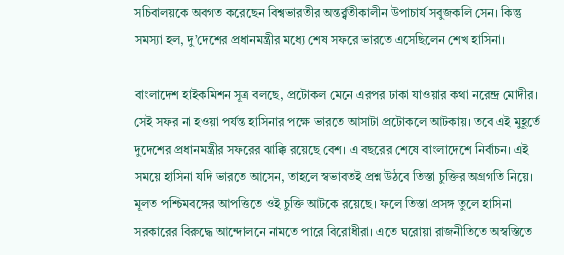সচিবালয়কে অবগত করেছেন বিশ্বভারতীর অন্তর্র্বতীকালীন উপাচার্য সবুজকলি সেন। কিন্তু সমস্যা হল, দু’দেশের প্রধানমন্ত্রীর মধ্যে শেষ সফরে ভারতে এসেছিলেন শেখ হাসিনা।

বাংলাদেশ হাইকমিশন সূত্র বলছে, প্রটোকল মেনে এরপর ঢাকা যাওয়ার কথা নরেন্দ্র মোদীর। সেই সফর না হওয়া পর্যন্ত হাসিনার পক্ষে ভারতে আসাটা প্রটোকলে আটকায়। তবে এই মুহূর্তে দুদেশের প্রধানমন্ত্রীর সফরের ঝাক্কি রয়েছে বেশ। এ বছরের শেষে বাংলাদেশে নির্বাচন। এই সময়ে হাসিনা যদি ভারতে আসেন, তাহলে স্বভাবতই প্রশ্ন উঠবে তিস্তা চুক্তির অগ্রগতি নিয়ে। মূলত পশ্চিমবঙ্গের আপত্তিতে ওই চুক্তি আটকে রয়েছে। ফলে তিস্তা প্রসঙ্গ তুলে হাসিনা সরকারের বিরুদ্ধে আন্দোলনে নামতে পারে বিরোধীরা। এতে ঘরোয়া রাজনীতিতে অস্বস্তিতে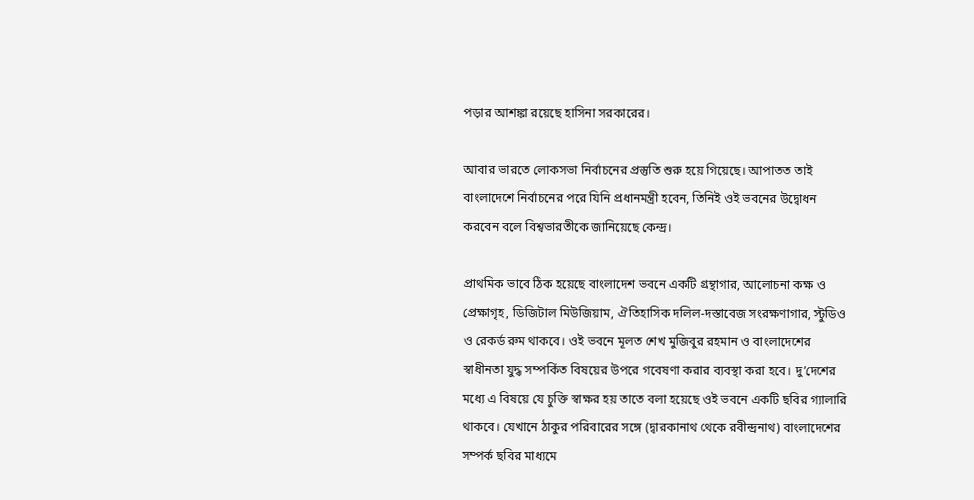পড়ার আশঙ্কা রয়েছে হাসিনা সরকারের।

আবার ভারতে লোকসভা নির্বাচনের প্রস্তুতি শুরু হয়ে গিয়েছে। আপাতত তাই বাংলাদেশে নির্বাচনের পরে যিনি প্রধানমন্ত্রী হবেন, তিনিই ওই ভবনের উদ্বোধন করবেন বলে বিশ্বভারতীকে জানিয়েছে কেন্দ্র।

প্রাথমিক ভাবে ঠিক হয়েছে বাংলাদেশ ভবনে একটি গ্রন্থাগার, আলোচনা কক্ষ ও প্রেক্ষাগৃহ, ডিজিটাল মিউজিয়াম, ঐতিহাসিক দলিল-দস্তাবেজ সংরক্ষণাগার, স্টুডিও ও রেকর্ড রুম থাকবে। ওই ভবনে মূলত শেখ মুজিবুর রহমান ও বাংলাদেশের স্বাধীনতা যুদ্ধ সম্পর্কিত বিষয়ের উপরে গবেষণা করার ব্যবস্থা করা হবে। দু’দেশের মধ্যে এ বিষয়ে যে চুক্তি স্বাক্ষর হয় তাতে বলা হয়েছে ওই ভবনে একটি ছবির গ্যালারি থাকবে। যেখানে ঠাকুর পরিবারের সঙ্গে (দ্বারকানাথ থেকে রবীন্দ্রনাথ) বাংলাদেশের সম্পর্ক ছবির মাধ্যমে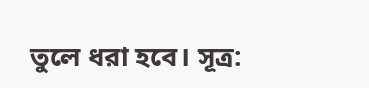তুলে ধরা হবে। সূত্র: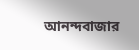আনন্দবাজার